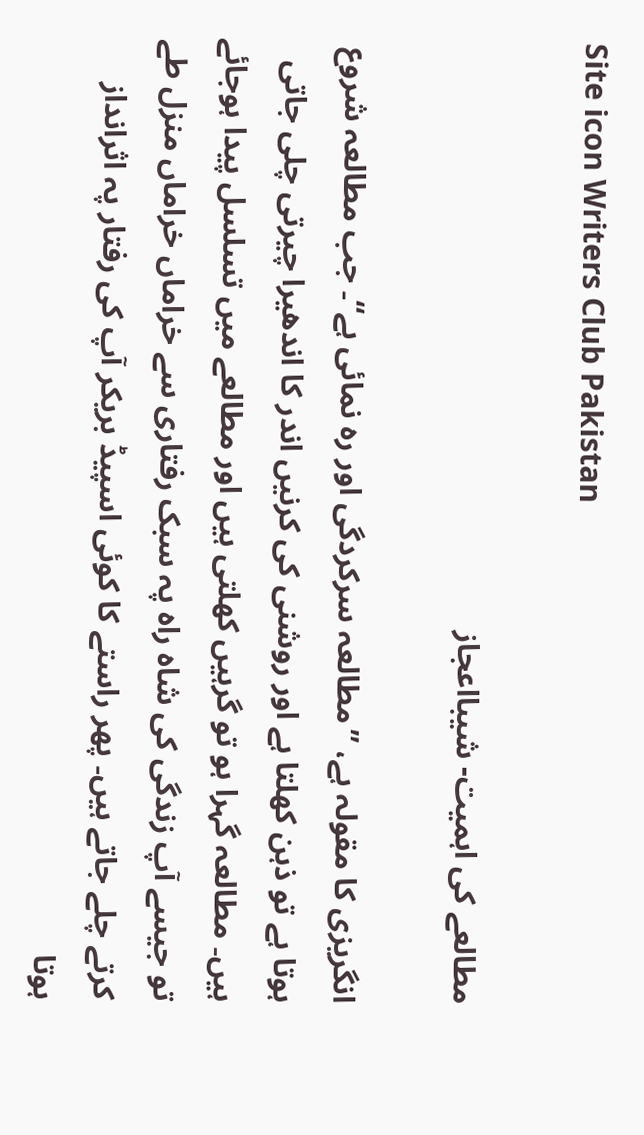Site icon Writers Club Pakistan

مطالعے کی اہمیت- شیبااعجاز

انگریزی کا مقولہ ہے، ”مطالعہ سرکردگی اور رہ نمائی ہے“۔ جب مطالعہ شروع ہوتا ہے تو ذہن کھلتا ہے اور روشنی کی کرنیں اندر کا اندھیرا چیرتی چلی جاتی ہیں۔ مطالعہ گہرا ہو تو گرہیں کھلتی ہیں اور مطالعے میں تسلسل پیدا ہوجائے تو جیسے آپ زندگی کی شاہ راہ پہ سبک رفتاری سے خراماں خراماں منزل طے کرتے چلے جاتے ہیں۔ پھر راستے کا کوئی اسپیڈ بریکر آپ کی رفتار پہ اثرانداز ہوتا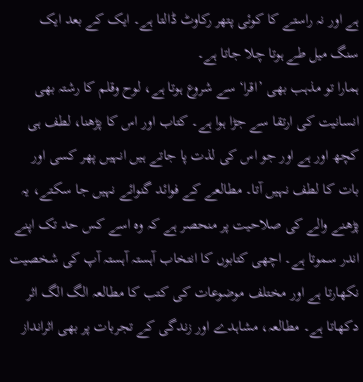ہے اور نہ راستے کا کوئی پتھر رکاوٹ ڈالتا ہے۔ ایک کے بعد ایک سنگ میل طے ہوتا چلا جاتا ہے۔
ہمارا تو مذہب بھی ’اقرا‘ سے شروع ہوتا ہے، لوح وقلم کا رشتہ بھی انسانیت کی ارتقا سے جڑا ہوا ہے۔ کتاب اور اس کا پڑھنا، لطف ہی کچھ اور ہے اور جو اس کی لذت پا جاتے ہیں انہیں پھر کسی اور بات کا لطف نہیں آتا۔ مطالعے کے فوائد گنوائے نہیں جا سکتے، یہ پڑھنے والے کی صلاحیت پر منحصر ہے کہ وہ اسے کس حد تک اپنے اندر سموتا ہے۔ اچھی کتابوں کا انتخاب آہستہ آہستہ آپ کی شخصیت نکھارتا ہے اور مختلف موضوعات کی کتب کا مطالعہ الگ الگ اثر دکھاتا ہے۔ مطالعہ، مشاہدے اور زندگی کے تجربات پر بھی اثرانداز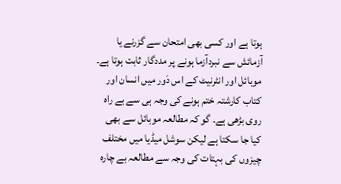ہوتا ہے اور کسی بھی امتحان سے گزرنے یا آزمائش سے نبردآزما ہونے پر مددگار ثابت ہوتا ہے۔
موبائل اور انٹرنیٹ کے اس دَور میں انسان اور کتاب کارشتہ ختم ہونے کی وجہ ہی سے بے راہ روی بڑھی ہے۔ گو کہ مطالعہ موبائل سے بھی کیا جا سکتا ہے لیکن سوشل میڈیا میں مختلف چیزوں کی بہتات کی وجہ سے مطالعہ بے چارہ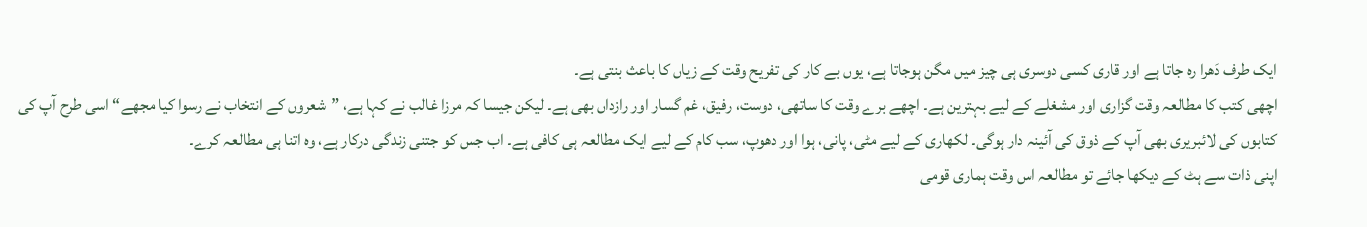ایک طرف دَھرا رہ جاتا ہے اور قاری کسی دوسری ہی چیز میں مگن ہوجاتا ہے، یوں بے کار کی تفریح وقت کے زیاں کا باعث بنتی ہے۔
اچھی کتب کا مطالعہ وقت گزاری اور مشغلے کے لیے بہترین ہے۔ اچھے برے وقت کا ساتھی، دوست، رفیق، غم گسار اور رازداں بھی ہے۔ لیکن جیسا کہ مرزا غالب نے کہا ہے، ”شعروں کے انتخاب نے رسوا کیا مجھے“ اسی طرح آپ کی کتابوں کی لائبریری بھی آپ کے ذوق کی آئینہ دار ہوگی۔ لکھاری کے لیے مٹی، پانی، ہوا اور دھوپ، سب کام کے لیے ایک مطالعہ ہی کافی ہے۔ اب جس کو جتنی زندگی درکار ہے، وہ اتنا ہی مطالعہ کرے۔
اپنی ذات سے ہٹ کے دیکھا جائے تو مطالعہ اس وقت ہماری قومی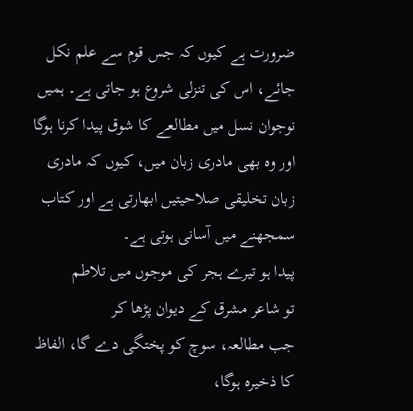ضرورت ہے کیوں کہ جس قوم سے علم نکل جائے، اس کی تنزلی شروع ہو جاتی ہے۔ ہمیں نوجوان نسل میں مطالعے کا شوق پیدا کرنا ہوگا اور وہ بھی مادری زبان میں، کیوں کہ مادری زبان تخلیقی صلاحیتیں ابھارتی ہے اور کتاب سمجھنے میں آسانی ہوتی ہے۔
پیدا ہو تیرے ہجر کی موجوں میں تلاطم
تو شاعر مشرق کے دیوان پڑھا کر
جب مطالعہ، سوچ کو پختگی دے گا، الفاظ کا ذخیرہ ہوگا،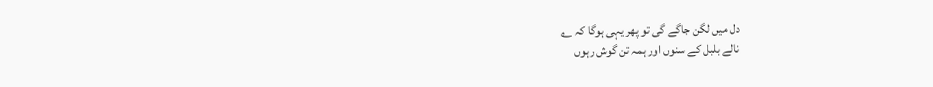دل میں لگن جاگے گی تو پھر یہی ہوگا کہ ؎
نالے بلبل کے سنوں اور ہمہ تن گوش رہوں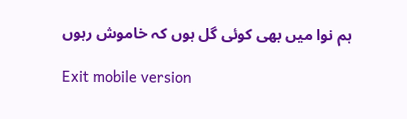ہم نوا میں بھی کوئی گل ہوں کہ خاموش رہوں

Exit mobile version